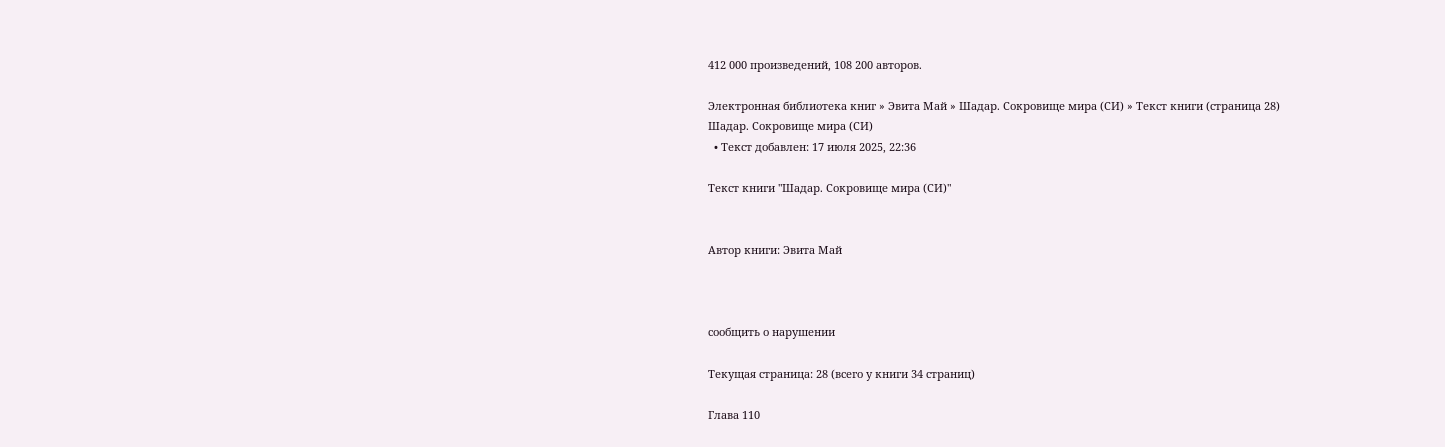412 000 произведений, 108 200 авторов.

Электронная библиотека книг » Эвита Май » Шадар. Сокровище мира (СИ) » Текст книги (страница 28)
Шадар. Сокровище мира (СИ)
  • Текст добавлен: 17 июля 2025, 22:36

Текст книги "Шадар. Сокровище мира (СИ)"


Автор книги: Эвита Май



сообщить о нарушении

Текущая страница: 28 (всего у книги 34 страниц)

Глава 110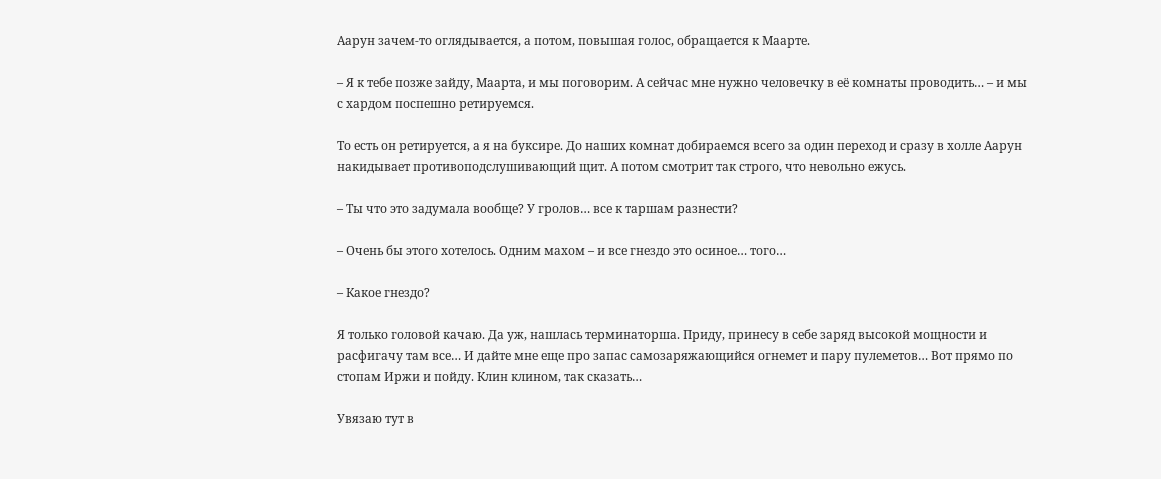Аарун зачем-то оглядывается, а потом, повышая голос, обращается к Маарте.

– Я к тебе позже зайду, Маарта, и мы поговорим. А сейчас мне нужно человечку в её комнаты проводить… – и мы с хардом поспешно ретируемся.

То есть он ретируется, а я на буксире. До наших комнат добираемся всего за один переход и сразу в холле Аарун накидывает противоподслушивающий щит. А потом смотрит так строго, что невольно ежусь.

– Ты что это задумала вообще? У гролов… все к таршам разнести?

– Очень бы этого хотелось. Одним махом – и все гнездо это осиное… того…

– Какое гнездо?

Я только головой качаю. Да уж, нашлась терминаторша. Приду, принесу в себе заряд высокой мощности и расфигачу там все… И дайте мне еще про запас самозаряжающийся огнемет и пару пулеметов… Вот прямо по стопам Иржи и пойду. Клин клином, так сказать…

Увязаю тут в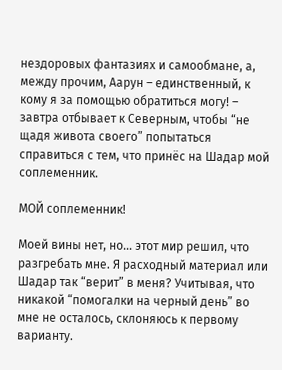нездоровых фантазиях и самообмане, а, между прочим, Аарун – единственный, к кому я за помощью обратиться могу! – завтра отбывает к Северным, чтобы “не щадя живота своего” попытаться справиться с тем, что принёс на Шадар мой соплеменник.

МОЙ соплеменник!

Моей вины нет, но… этот мир решил, что разгребать мне. Я расходный материал или Шадар так “верит” в меня? Учитывая, что никакой “помогалки на черный день” во мне не осталось, склоняюсь к первому варианту.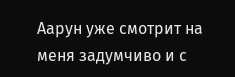Аарун уже смотрит на меня задумчиво и с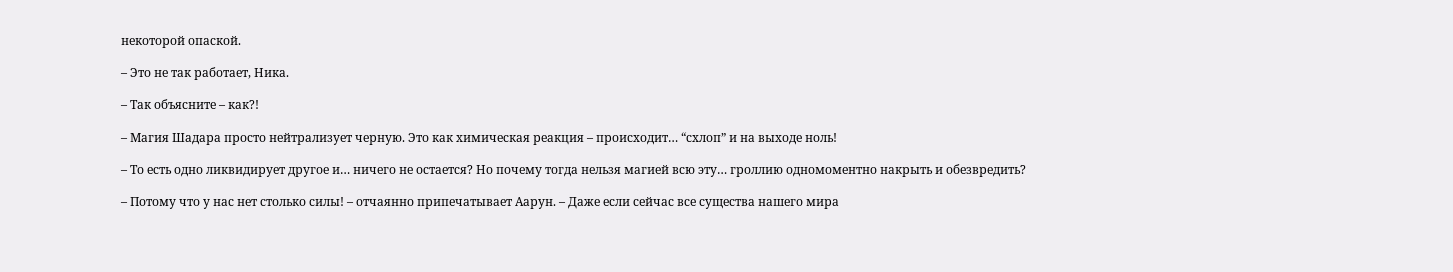некоторой опаской.

– Это не так работает, Ника.

– Так объясните – как?!

– Магия Шадара просто нейтрализует черную. Это как химическая реакция – происходит… “схлоп” и на выходе ноль!

– То есть одно ликвидирует другое и… ничего не остается? Но почему тогда нельзя магией всю эту… гроллию одномоментно накрыть и обезвредить?

– Потому что у нас нет столько силы! – отчаянно припечатывает Аарун. – Даже если сейчас все существа нашего мира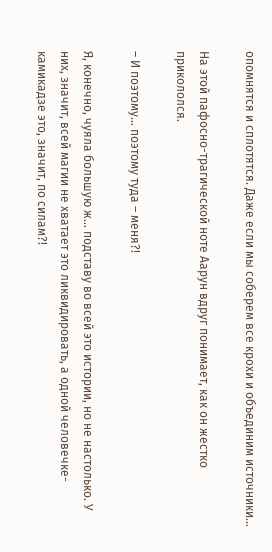опомнятся и сплотятся. Даже если мы соберем все крохи и объединим источники…

На этой пафосно-трагической ноте Аарун вдруг понимает, как он жестко прикололся.

– И поэтому… поэтому туда – меня?!

Я, конечно, чуяла большую ж… подставу во всей это истории, но не настолько. У них, значит, всей магии не хватает это ликвидировать, а одной человечке-камикадзе это, значит, по силам?!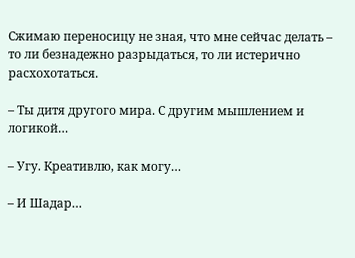Сжимаю переносицу не зная, что мне сейчас делать – то ли безнадежно разрыдаться, то ли истерично расхохотаться.

– Ты дитя другого мира. С другим мышлением и логикой…

– Угу. Креативлю, как могу…

– И Шадар…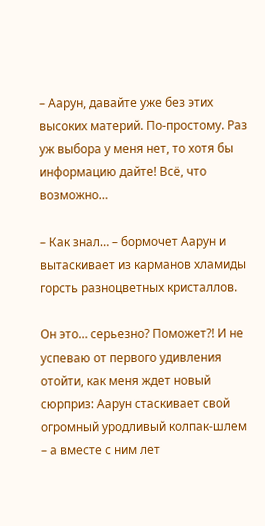– Аарун, давайте уже без этих высоких материй. По-простому. Раз уж выбора у меня нет, то хотя бы информацию дайте! Всё, что возможно…

– Как знал… – бормочет Аарун и вытаскивает из карманов хламиды горсть разноцветных кристаллов.

Он это… серьезно? Поможет?! И не успеваю от первого удивления отойти, как меня ждет новый сюрприз: Аарун стаскивает свой огромный уродливый колпак-шлем – а вместе с ним лет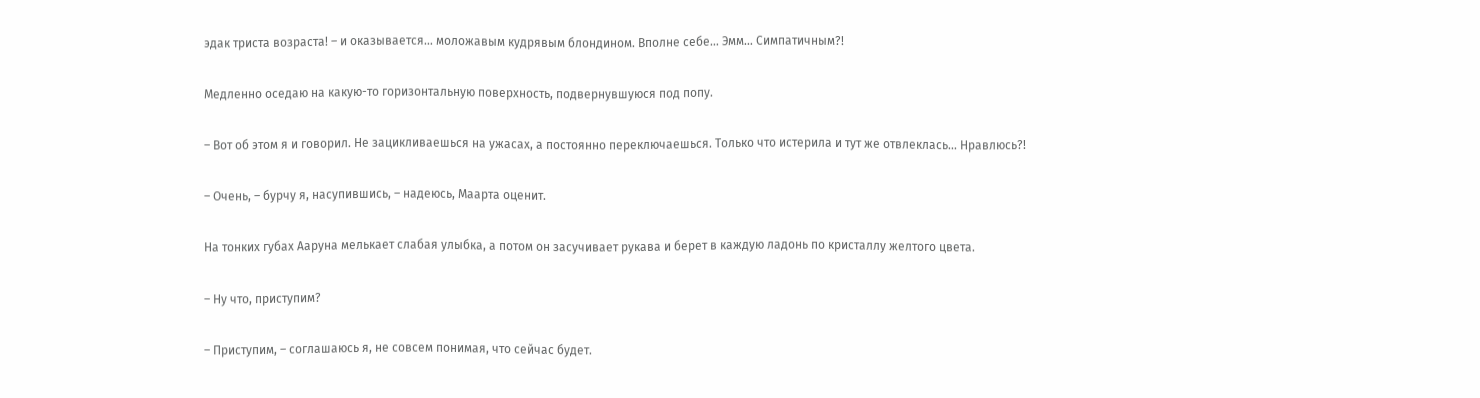эдак триста возраста! – и оказывается… моложавым кудрявым блондином. Вполне себе… Эмм… Симпатичным?!

Медленно оседаю на какую-то горизонтальную поверхность, подвернувшуюся под попу.

– Вот об этом я и говорил. Не зацикливаешься на ужасах, а постоянно переключаешься. Только что истерила и тут же отвлеклась... Нравлюсь?!

– Очень, – бурчу я, насупившись, – надеюсь, Маарта оценит.

На тонких губах Ааруна мелькает слабая улыбка, а потом он засучивает рукава и берет в каждую ладонь по кристаллу желтого цвета.

– Ну что, приступим?

– Приступим, – соглашаюсь я, не совсем понимая, что сейчас будет.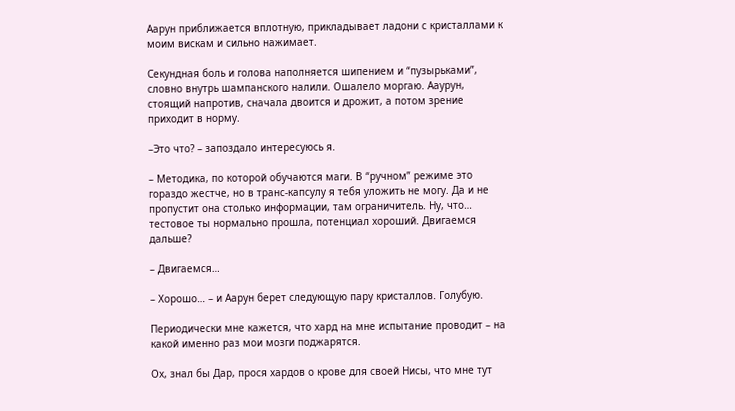Аарун приближается вплотную, прикладывает ладони с кристаллами к моим вискам и сильно нажимает.

Секундная боль и голова наполняется шипением и “пузырьками”, словно внутрь шампанского налили. Ошалело моргаю. Ааурун, стоящий напротив, сначала двоится и дрожит, а потом зрение приходит в норму.

–Это что? – запоздало интересуюсь я.

– Методика, по которой обучаются маги. В “ручном” режиме это гораздо жестче, но в транс-капсулу я тебя уложить не могу. Да и не пропустит она столько информации, там ограничитель. Ну, что… тестовое ты нормально прошла, потенциал хороший. Двигаемся дальше?

– Двигаемся…

– Хорошо… – и Аарун берет следующую пару кристаллов. Голубую.

Периодически мне кажется, что хард на мне испытание проводит – на какой именно раз мои мозги поджарятся.

Ох, знал бы Дар, прося хардов о крове для своей Нисы, что мне тут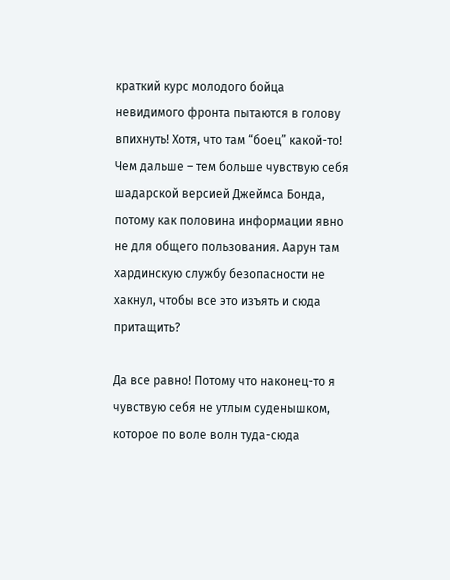краткий курс молодого бойца невидимого фронта пытаются в голову впихнуть! Хотя, что там “боец” какой-то! Чем дальше – тем больше чувствую себя шадарской версией Джеймса Бонда, потому как половина информации явно не для общего пользования. Аарун там хардинскую службу безопасности не хакнул, чтобы все это изъять и сюда притащить?

Да все равно! Потому что наконец-то я чувствую себя не утлым суденышком, которое по воле волн туда-сюда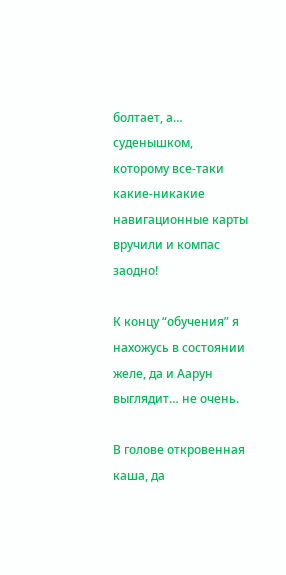болтает, а… суденышком, которому все-таки какие-никакие навигационные карты вручили и компас заодно!

К концу “обучения” я нахожусь в состоянии желе, да и Аарун выглядит… не очень.

В голове откровенная каша, да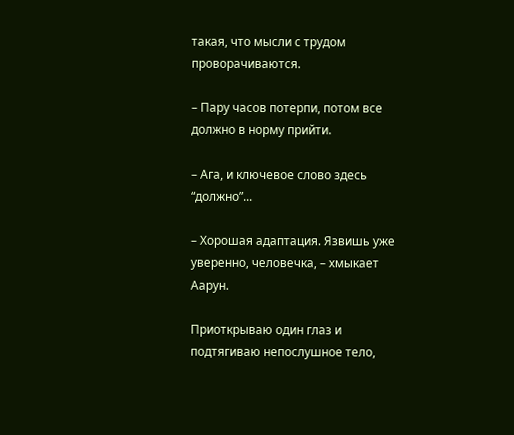такая, что мысли с трудом проворачиваются.

– Пару часов потерпи, потом все должно в норму прийти.

– Ага, и ключевое слово здесь “должно”...

– Хорошая адаптация. Язвишь уже уверенно, человечка, – хмыкает Аарун.

Приоткрываю один глаз и подтягиваю непослушное тело,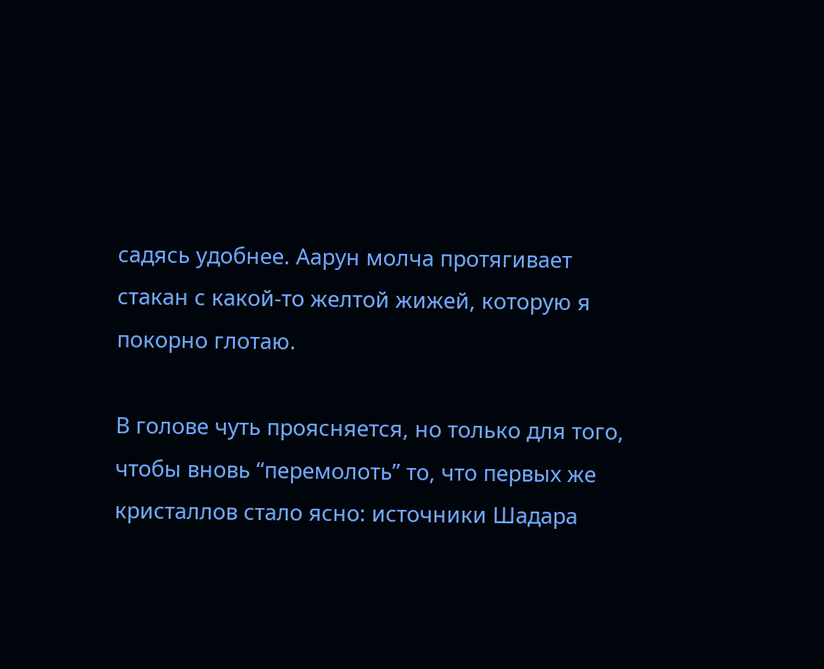садясь удобнее. Аарун молча протягивает стакан с какой-то желтой жижей, которую я покорно глотаю.

В голове чуть проясняется, но только для того, чтобы вновь “перемолоть” то, что первых же кристаллов стало ясно: источники Шадара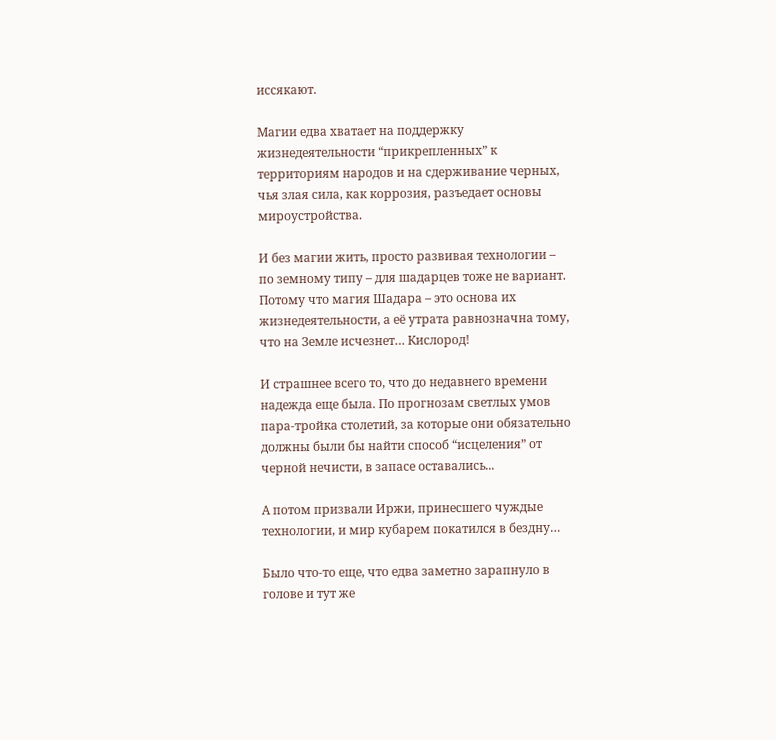иссякают.

Магии едва хватает на поддержку жизнедеятельности “прикрепленных” к территориям народов и на сдерживание черных, чья злая сила, как коррозия, разъедает основы мироустройства.

И без магии жить, просто развивая технологии – по земному типу – для шадарцев тоже не вариант. Потому что магия Шадара – это основа их жизнедеятельности, а её утрата равнозначна тому, что на Земле исчезнет… Кислород!

И страшнее всего то, что до недавнего времени надежда еще была. По прогнозам светлых умов пара-тройка столетий, за которые они обязательно должны были бы найти способ “исцеления” от черной нечисти, в запасе оставались...

А потом призвали Иржи, принесшего чуждые технологии, и мир кубарем покатился в бездну…

Было что-то еще, что едва заметно зарапнуло в голове и тут же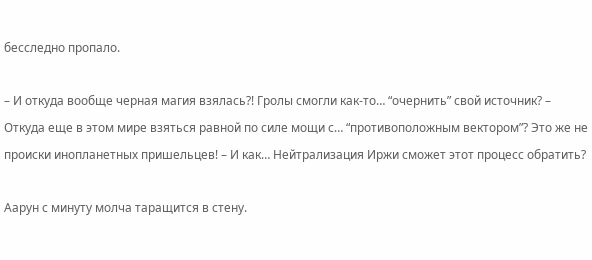бесследно пропало.

– И откуда вообще черная магия взялась?! Гролы смогли как-то… “очернить” свой источник? – Откуда еще в этом мире взяться равной по силе мощи с… “противоположным вектором”? Это же не происки инопланетных пришельцев! – И как… Нейтрализация Иржи сможет этот процесс обратить?

Аарун с минуту молча таращится в стену.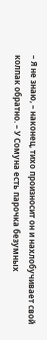– Я не знаю, – наконец, тихо произносит он и нахлобучивает свой колпак обратно. – У Сомуна есть парочка безумных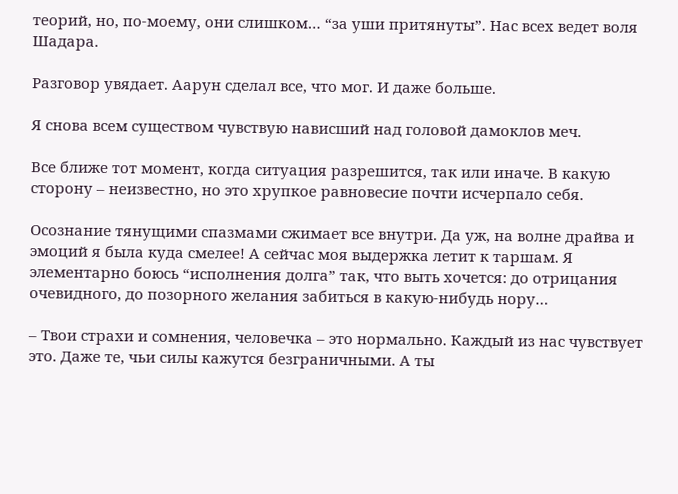теорий, но, по-моему, они слишком… “за уши притянуты”. Нас всех ведет воля Шадара.

Разговор увядает. Аарун сделал все, что мог. И даже больше.

Я снова всем существом чувствую нависший над головой дамоклов меч.

Все ближе тот момент, когда ситуация разрешится, так или иначе. В какую сторону – неизвестно, но это хрупкое равновесие почти исчерпало себя.

Осознание тянущими спазмами сжимает все внутри. Да уж, на волне драйва и эмоций я была куда смелее! А сейчас моя выдержка летит к таршам. Я элементарно боюсь “исполнения долга” так, что выть хочется: до отрицания очевидного, до позорного желания забиться в какую-нибудь нору…

– Твои страхи и сомнения, человечка – это нормально. Каждый из нас чувствует это. Даже те, чьи силы кажутся безграничными. А ты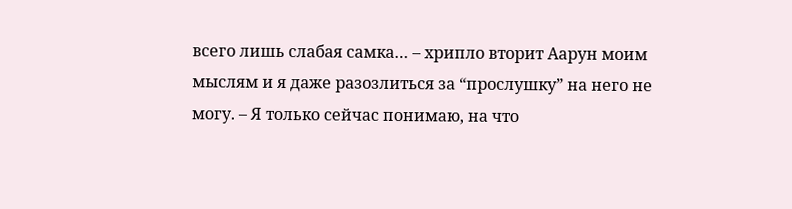всего лишь слабая самка… – хрипло вторит Аарун моим мыслям и я даже разозлиться за “прослушку” на него не могу. – Я только сейчас понимаю, на что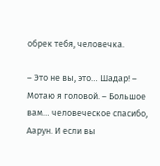обрек тебя, человечка.

– Это не вы, это… Шадар! – Мотаю я головой. – Большое вам… человеческое спасибо, Аарун. И если вы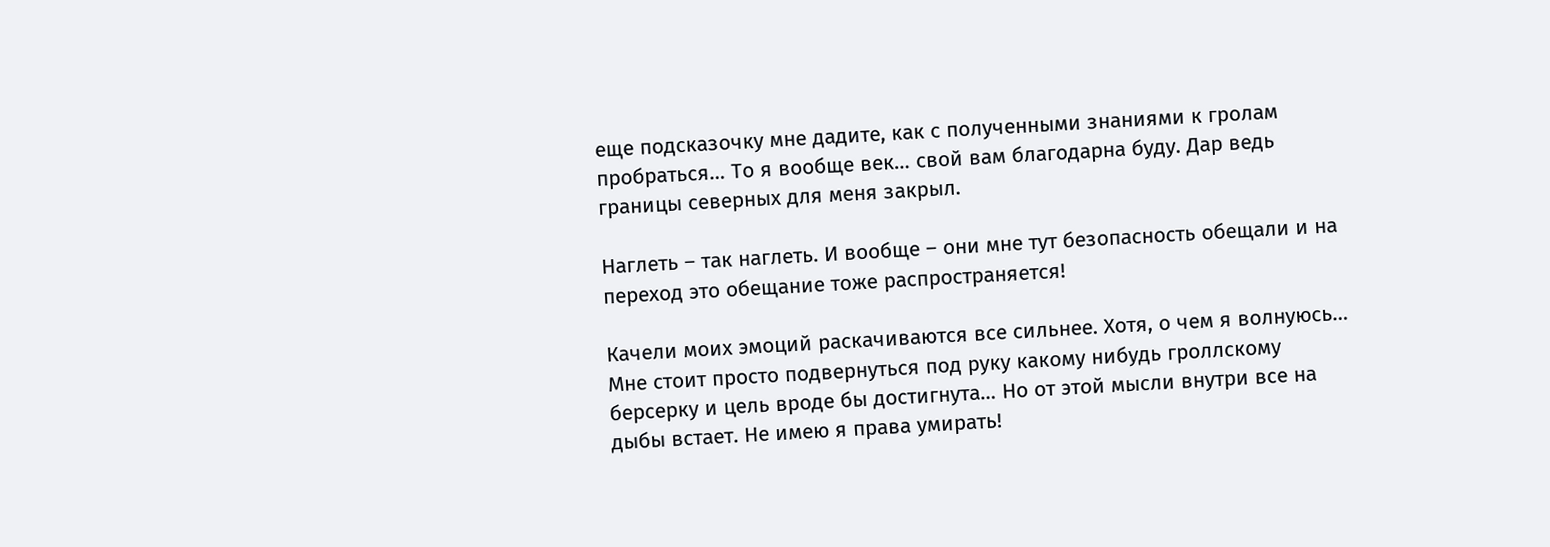еще подсказочку мне дадите, как с полученными знаниями к гролам пробраться… То я вообще век… свой вам благодарна буду. Дар ведь границы северных для меня закрыл.

Наглеть – так наглеть. И вообще – они мне тут безопасность обещали и на переход это обещание тоже распространяется!

Качели моих эмоций раскачиваются все сильнее. Хотя, о чем я волнуюсь… Мне стоит просто подвернуться под руку какому нибудь гроллскому берсерку и цель вроде бы достигнута… Но от этой мысли внутри все на дыбы встает. Не имею я права умирать!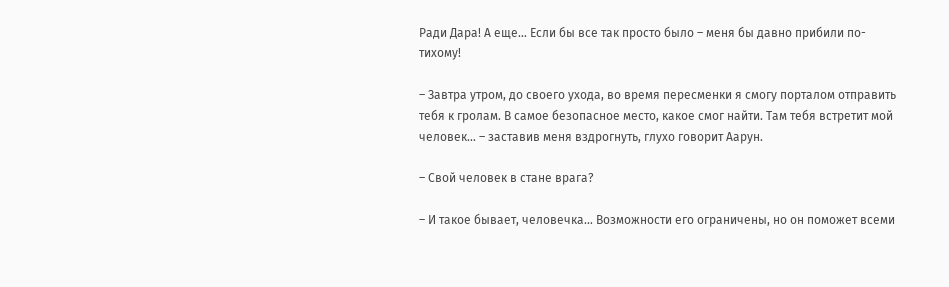Ради Дара! А еще… Если бы все так просто было – меня бы давно прибили по-тихому!

– Завтра утром, до своего ухода, во время пересменки я смогу порталом отправить тебя к гролам. В самое безопасное место, какое смог найти. Там тебя встретит мой человек… – заставив меня вздрогнуть, глухо говорит Аарун.

– Свой человек в стане врага?

– И такое бывает, человечка… Возможности его ограничены, но он поможет всеми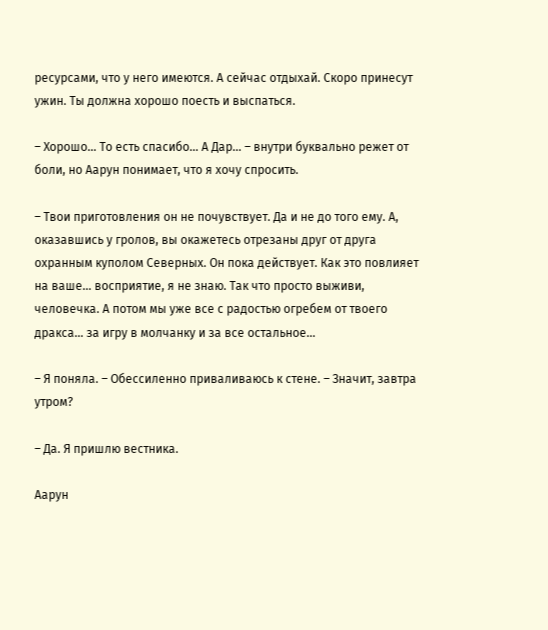ресурсами, что у него имеются. А сейчас отдыхай. Скоро принесут ужин. Ты должна хорошо поесть и выспаться.

– Хорошо… То есть спасибо… А Дар… – внутри буквально режет от боли, но Аарун понимает, что я хочу спросить.

– Твои приготовления он не почувствует. Да и не до того ему. А, оказавшись у гролов, вы окажетесь отрезаны друг от друга охранным куполом Северных. Он пока действует. Как это повлияет на ваше… восприятие, я не знаю. Так что просто выживи, человечка. А потом мы уже все с радостью огребем от твоего дракса… за игру в молчанку и за все остальное...

– Я поняла. – Обессиленно приваливаюсь к стене. – Значит, завтра утром?

– Да. Я пришлю вестника.

Аарун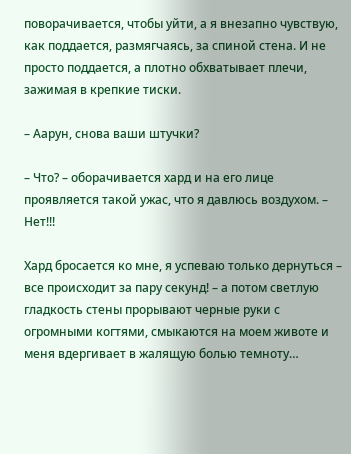поворачивается, чтобы уйти, а я внезапно чувствую, как поддается, размягчаясь, за спиной стена. И не просто поддается, а плотно обхватывает плечи, зажимая в крепкие тиски.

– Аарун, снова ваши штучки?

– Что? – оборачивается хард и на его лице проявляется такой ужас, что я давлюсь воздухом. – Нет!!!

Хард бросается ко мне, я успеваю только дернуться – все происходит за пару секунд! – а потом светлую гладкость стены прорывают черные руки с огромными когтями, смыкаются на моем животе и меня вдергивает в жалящую болью темноту…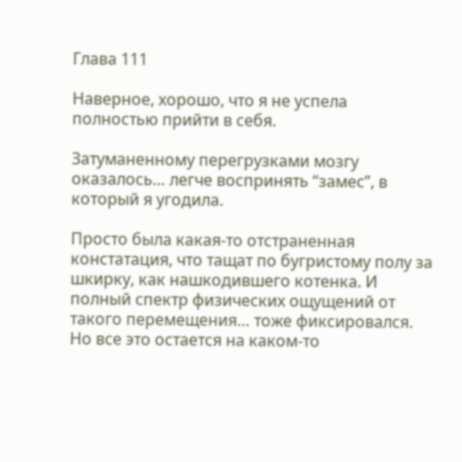Глава 111

Наверное, хорошо, что я не успела полностью прийти в себя.

Затуманенному перегрузками мозгу оказалось… легче воспринять “замес”, в который я угодила.

Просто была какая-то отстраненная констатация, что тащат по бугристому полу за шкирку, как нашкодившего котенка. И полный спектр физических ощущений от такого перемещения… тоже фиксировался. Но все это остается на каком-то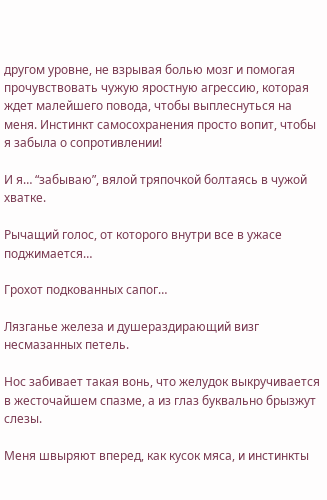другом уровне, не взрывая болью мозг и помогая прочувствовать чужую яростную агрессию, которая ждет малейшего повода, чтобы выплеснуться на меня. Инстинкт самосохранения просто вопит, чтобы я забыла о сопротивлении!

И я… “забываю”, вялой тряпочкой болтаясь в чужой хватке.

Рычащий голос, от которого внутри все в ужасе поджимается…

Грохот подкованных сапог…

Лязганье железа и душераздирающий визг несмазанных петель.

Нос забивает такая вонь, что желудок выкручивается в жесточайшем спазме, а из глаз буквально брызжут слезы.

Меня швыряют вперед, как кусок мяса, и инстинкты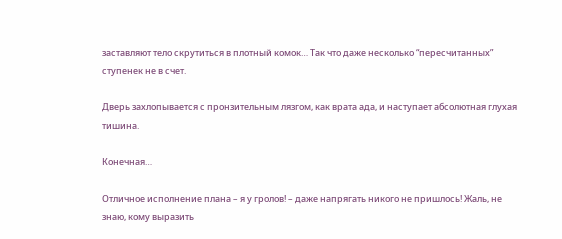заставляют тело скрутиться в плотный комок… Так что даже несколько “пересчитанных” ступенек не в счет.

Дверь захлопывается с пронзительным лязгом, как врата ада, и наступает абсолютная глухая тишина.

Конечная…

Отличное исполнение плана – я у гролов! – даже напрягать никого не пришлось! Жаль, не знаю, кому выразить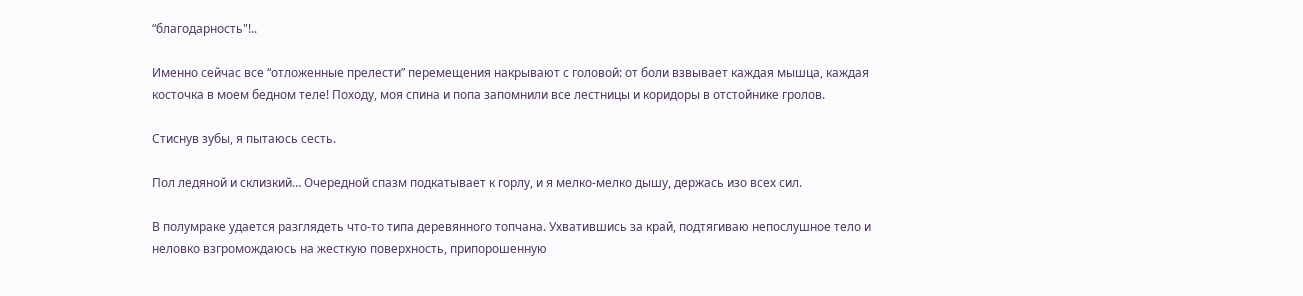“благодарность"!..

Именно сейчас все “отложенные прелести” перемещения накрывают с головой: от боли взвывает каждая мышца, каждая косточка в моем бедном теле! Походу, моя спина и попа запомнили все лестницы и коридоры в отстойнике гролов.

Стиснув зубы, я пытаюсь сесть.

Пол ледяной и склизкий… Очередной спазм подкатывает к горлу, и я мелко-мелко дышу, держась изо всех сил.

В полумраке удается разглядеть что-то типа деревянного топчана. Ухватившись за край, подтягиваю непослушное тело и неловко взгромождаюсь на жесткую поверхность, припорошенную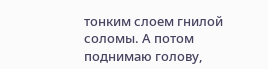тонким слоем гнилой соломы. А потом поднимаю голову,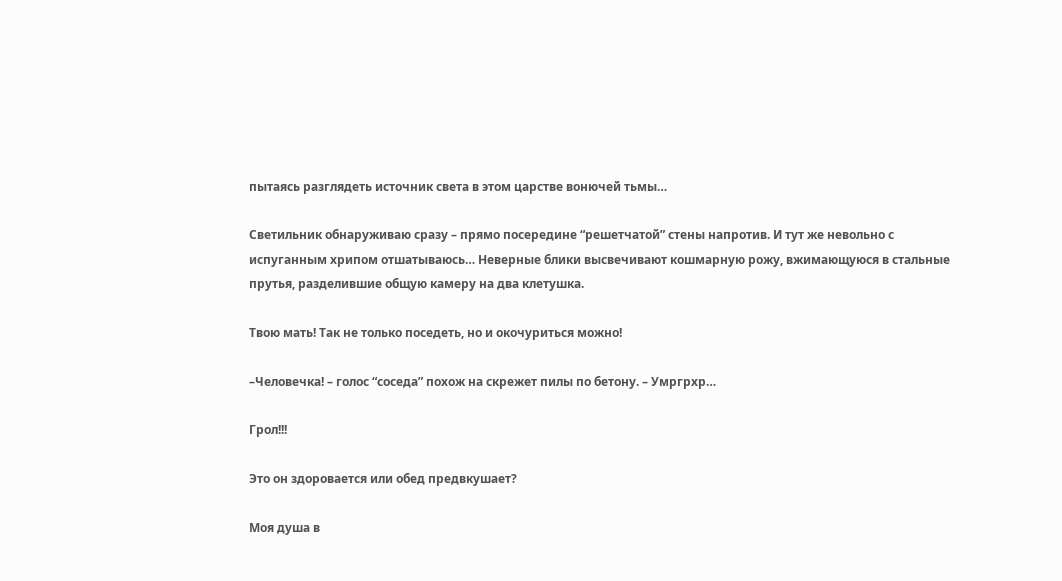пытаясь разглядеть источник света в этом царстве вонючей тьмы…

Светильник обнаруживаю сразу – прямо посередине “решетчатой” стены напротив. И тут же невольно с испуганным хрипом отшатываюсь… Неверные блики высвечивают кошмарную рожу, вжимающуюся в стальные прутья, разделившие общую камеру на два клетушка.

Твою мать! Так не только поседеть, но и окочуриться можно!

–Человечка! – голос “соседа” похож на скрежет пилы по бетону. – Умргрхр…

Грол!!!

Это он здоровается или обед предвкушает?

Моя душа в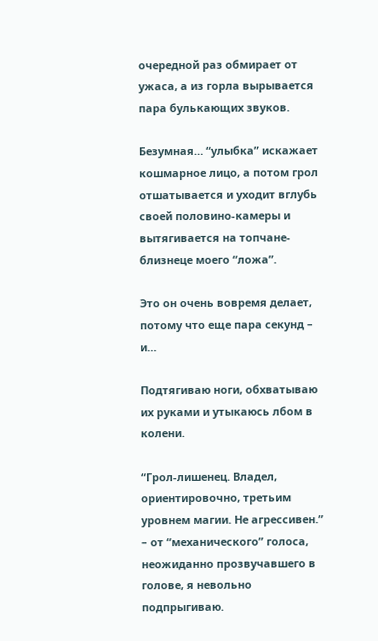очередной раз обмирает от ужаса, а из горла вырывается пара булькающих звуков.

Безумная… “улыбка” искажает кошмарное лицо, а потом грол отшатывается и уходит вглубь своей половино-камеры и вытягивается на топчане-близнеце моего “ложа”.

Это он очень вовремя делает, потому что еще пара секунд – и…

Подтягиваю ноги, обхватываю их руками и утыкаюсь лбом в колени.

“Грол-лишенец. Владел, ориентировочно, третьим уровнем магии. Не агрессивен.” – от “механического” голоса, неожиданно прозвучавшего в голове, я невольно подпрыгиваю.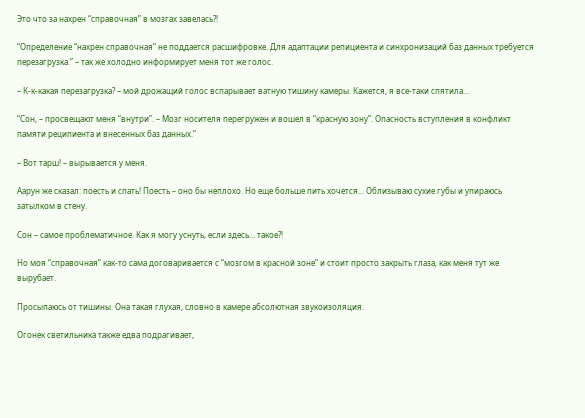Это что за нахрен “справочная” в мозгах завелась?!

“Определение “нахрен справочная” не поддается расшифровке. Для адаптации репициента и синхронизаций баз данных требуется перезагрузка.” – так же холодно информирует меня тот же голос.

– К-к-какая перезагрузка? – мой дрожащий голос вспарывает ватную тишину камеры. Кажется, я все-таки спятила…

“Сон, – просвещают меня “внутри”. – Мозг носителя перегружен и вошел в “красную зону”. Опасность вступления в конфликт памяти реципиента и внесенных баз данных.”

– Вот тарш! – вырывается у меня.

Аарун же сказал: поесть и спать! Поесть – оно бы неплохо. Но еще больше пить хочется… Облизываю сухие губы и упираюсь затылком в стену.

Сон – самое проблематичное. Как я могу уснуть, если здесь… такое?!

Но моя “справочная” как-то сама договаривается с “мозгом в красной зоне” и стоит просто закрыть глаза, как меня тут же вырубает.

Просыпаюсь от тишины. Она такая глухая, словно в камере абсолютная звукоизоляция.

Огонек светильника также едва подрагивает,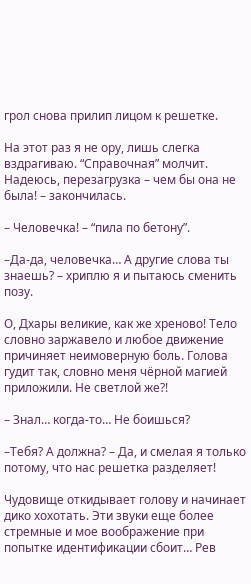грол снова прилип лицом к решетке.

На этот раз я не ору, лишь слегка вздрагиваю. “Справочная” молчит. Надеюсь, перезагрузка – чем бы она не была! – закончилась.

– Человечка! – “пила по бетону”.

–Да-да, человечка… А другие слова ты знаешь? – хриплю я и пытаюсь сменить позу.

О, Дхары великие, как же хреново! Тело словно заржавело и любое движение причиняет неимоверную боль. Голова гудит так, словно меня чёрной магией приложили. Не светлой же?!

– Знал… когда-то… Не боишься?

–Тебя? А должна? – Да, и смелая я только потому, что нас решетка разделяет!

Чудовище откидывает голову и начинает дико хохотать. Эти звуки еще более стремные и мое воображение при попытке идентификации сбоит… Рев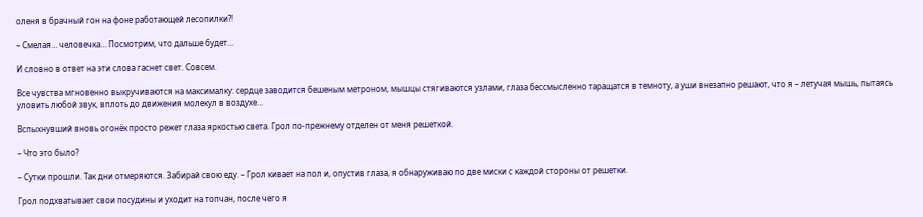оленя в брачный гон на фоне работающей лесопилки?!

– Смелая… человечка… Посмотрим, что дальше будет…

И словно в ответ на эти слова гаснет свет. Совсем.

Все чувства мгновенно выкручиваются на максималку: сердце заводится бешеным метроном, мышцы стягиваются узлами, глаза бессмысленно таращатся в темноту, а уши внезапно решают, что я – летучая мышь, пытаясь уловить любой звук, вплоть до движения молекул в воздухе…

Вспыхнувший вновь огонёк просто режет глаза яркостью света. Грол по-прежнему отделен от меня решеткой.

– Что это было?

– Сутки прошли. Так дни отмеряются. Забирай свою еду. – Грол кивает на пол и, опустив глаза, я обнаруживаю по две миски с каждой стороны от решетки.

Грол подхватывает свои посудины и уходит на топчан, после чего я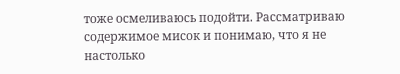тоже осмеливаюсь подойти. Рассматриваю содержимое мисок и понимаю, что я не настолько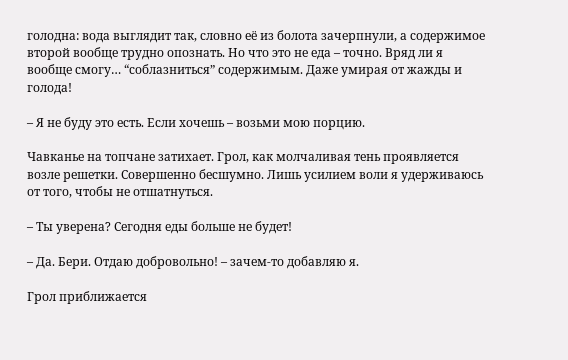голодна: вода выглядит так, словно её из болота зачерпнули, а содержимое второй вообще трудно опознать. Но что это не еда – точно. Вряд ли я вообще смогу… “соблазниться” содержимым. Даже умирая от жажды и голода!

– Я не буду это есть. Если хочешь – возьми мою порцию.

Чавканье на топчане затихает. Грол, как молчаливая тень проявляется возле решетки. Совершенно бесшумно. Лишь усилием воли я удерживаюсь от того, чтобы не отшатнуться.

– Ты уверена? Сегодня еды больше не будет!

– Да. Бери. Отдаю добровольно! – зачем-то добавляю я.

Грол приближается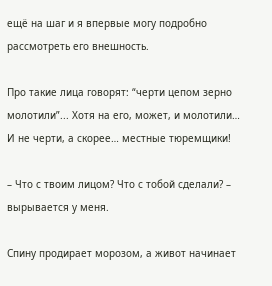ещё на шаг и я впервые могу подробно рассмотреть его внешность.

Про такие лица говорят: “черти цепом зерно молотили”... Хотя на его, может, и молотили… И не черти, а скорее… местные тюремщики!

– Что с твоим лицом? Что с тобой сделали? – вырывается у меня.

Спину продирает морозом, а живот начинает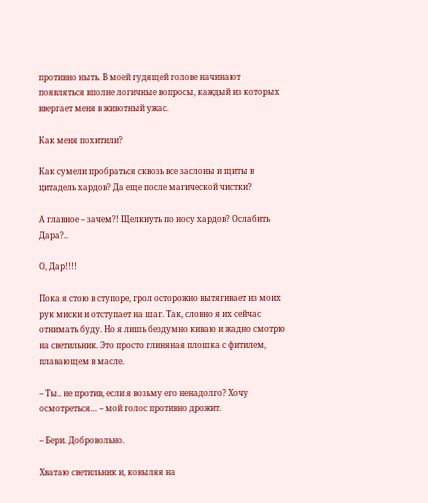противно ныть. В моей гудящей голове начинают появляться вполне логичные вопросы, каждый из которых ввергает меня в животный ужас.

Как меня похитили?

Как сумели пробраться сквозь все заслоны и щиты в цитадель хардов? Да еще после магической чистки?

А главное – зачем?! Щелкнуть по носу хардов? Ослабить Дара?..

О, Дар!!!!

Пока я стою в ступоре, грол осторожно вытягивает из моих рук миски и отступает на шаг. Так, словно я их сейчас отнимать буду. Но я лишь бездумно киваю и жадно смотрю на светильник. Это просто глиняная плошка с фитилем, плавающем в масле.

– Ты.. не против, если я возьму его ненадолго? Хочу осмотреться… – мой голос противно дрожит.

– Бери. Добровольно.

Хватаю светильник и, ковыляя на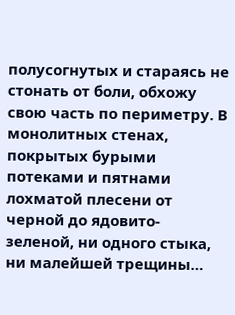полусогнутых и стараясь не стонать от боли, обхожу свою часть по периметру. В монолитных стенах, покрытых бурыми потеками и пятнами лохматой плесени от черной до ядовито-зеленой, ни одного стыка, ни малейшей трещины…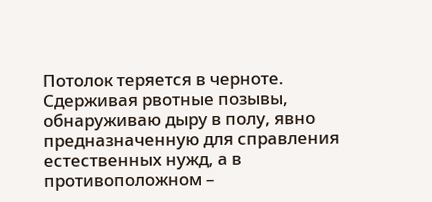Потолок теряется в черноте. Сдерживая рвотные позывы, обнаруживаю дыру в полу, явно предназначенную для справления естественных нужд, а в противоположном –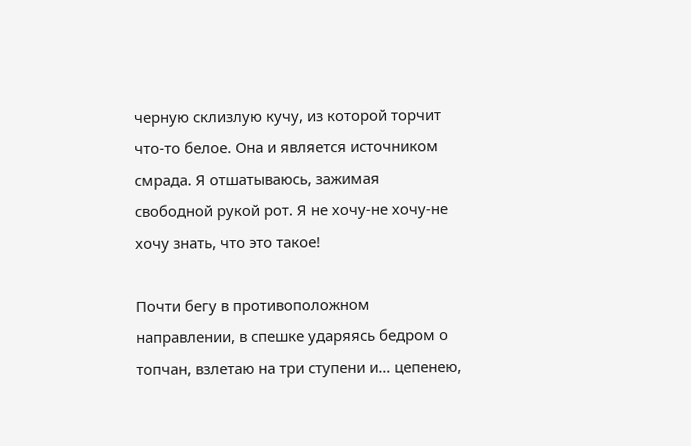черную склизлую кучу, из которой торчит что-то белое. Она и является источником смрада. Я отшатываюсь, зажимая свободной рукой рот. Я не хочу-не хочу-не хочу знать, что это такое!

Почти бегу в противоположном направлении, в спешке ударяясь бедром о топчан, взлетаю на три ступени и… цепенею,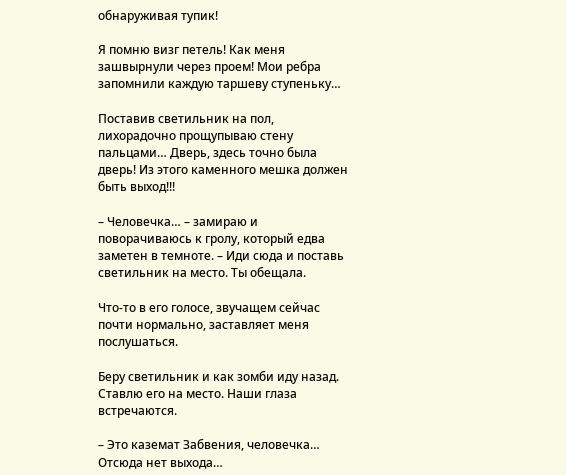обнаруживая тупик!

Я помню визг петель! Как меня зашвырнули через проем! Мои ребра запомнили каждую таршеву ступеньку…

Поставив светильник на пол, лихорадочно прощупываю стену пальцами… Дверь, здесь точно была дверь! Из этого каменного мешка должен быть выход!!!

– Человечка… – замираю и поворачиваюсь к гролу, который едва заметен в темноте. – Иди сюда и поставь светильник на место. Ты обещала.

Что-то в его голосе, звучащем сейчас почти нормально, заставляет меня послушаться.

Беру светильник и как зомби иду назад. Ставлю его на место. Наши глаза встречаются.

– Это каземат Забвения, человечка… Отсюда нет выхода…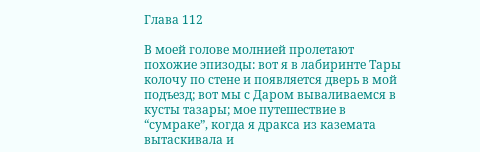Глава 112

В моей голове молнией пролетают похожие эпизоды: вот я в лабиринте Тары колочу по стене и появляется дверь в мой подъезд; вот мы с Даром вываливаемся в кусты тазары; мое путешествие в “сумраке”, когда я дракса из каземата вытаскивала и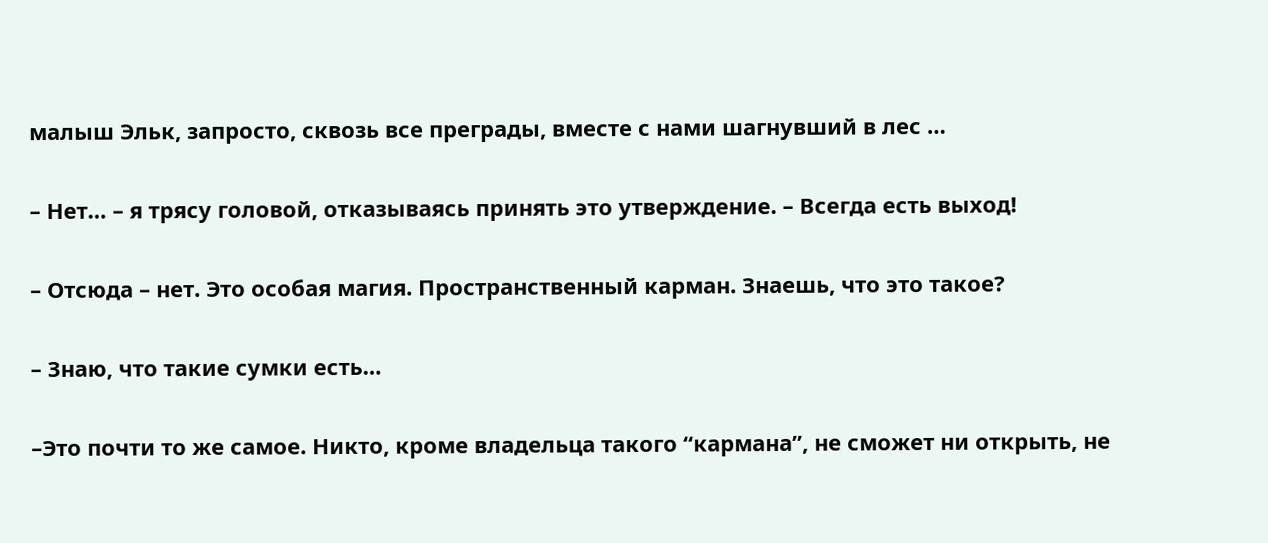малыш Эльк, запросто, сквозь все преграды, вместе с нами шагнувший в лес …

– Нет… – я трясу головой, отказываясь принять это утверждение. – Всегда есть выход!

– Отсюда – нет. Это особая магия. Пространственный карман. Знаешь, что это такое?

– Знаю, что такие сумки есть…

–Это почти то же самое. Никто, кроме владельца такого “кармана”, не сможет ни открыть, не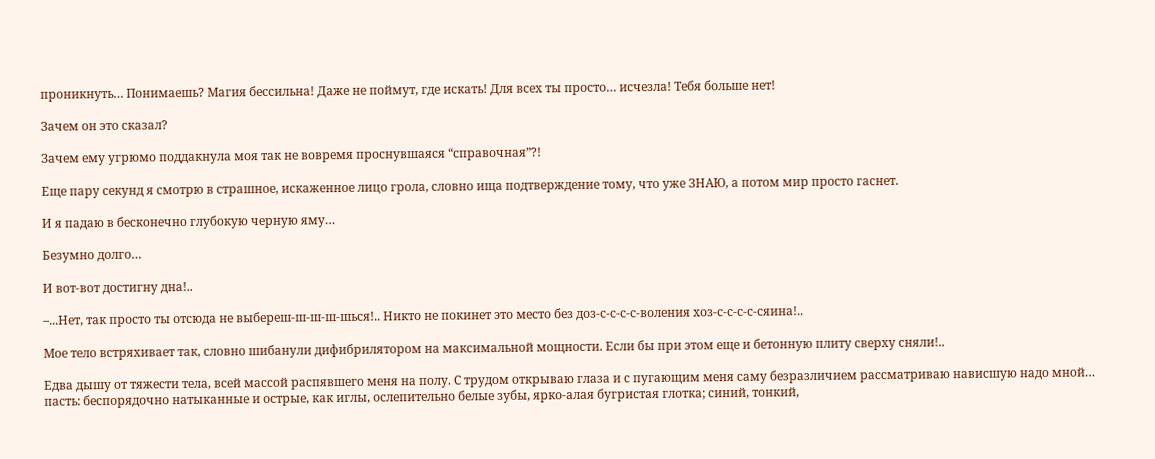проникнуть… Понимаешь? Магия бессильна! Даже не поймут, где искать! Для всех ты просто… исчезла! Тебя больше нет!

Зачем он это сказал?

Зачем ему угрюмо поддакнула моя так не вовремя проснувшаяся “справочная”?!

Еще пару секунд я смотрю в страшное, искаженное лицо грола, словно ища подтверждение тому, что уже ЗНАЮ, а потом мир просто гаснет.

И я падаю в бесконечно глубокую черную яму…

Безумно долго…

И вот-вот достигну дна!..

–...Нет, так просто ты отсюда не выбереш-ш-ш-ш-шься!.. Никто не покинет это место без доз-с-с-с-с-воления хоз-с-с-с-с-сяина!..

Мое тело встряхивает так, словно шибанули дифибрилятором на максимальной мощности. Если бы при этом еще и бетонную плиту сверху сняли!..

Едва дышу от тяжести тела, всей массой распявшего меня на полу. С трудом открываю глаза и с пугающим меня саму безразличием рассматриваю нависшую надо мной… пасть: беспорядочно натыканные и острые, как иглы, ослепительно белые зубы, ярко-алая бугристая глотка; синий, тонкий,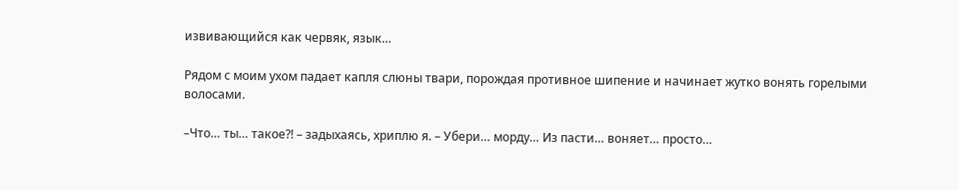извивающийся как червяк, язык…

Рядом с моим ухом падает капля слюны твари, порождая противное шипение и начинает жутко вонять горелыми волосами.

–Что… ты… такое?! – задыхаясь, хриплю я. – Убери… морду… Из пасти… воняет… просто…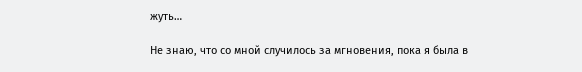жуть…

Не знаю, что со мной случилось за мгновения, пока я была в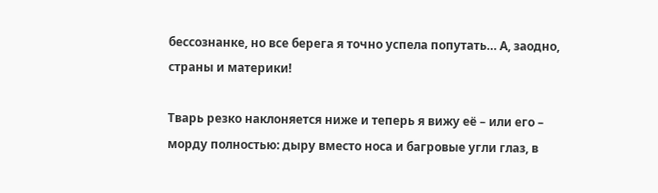бессознанке, но все берега я точно успела попутать… А, заодно, страны и материки!

Тварь резко наклоняется ниже и теперь я вижу её – или его – морду полностью: дыру вместо носа и багровые угли глаз, в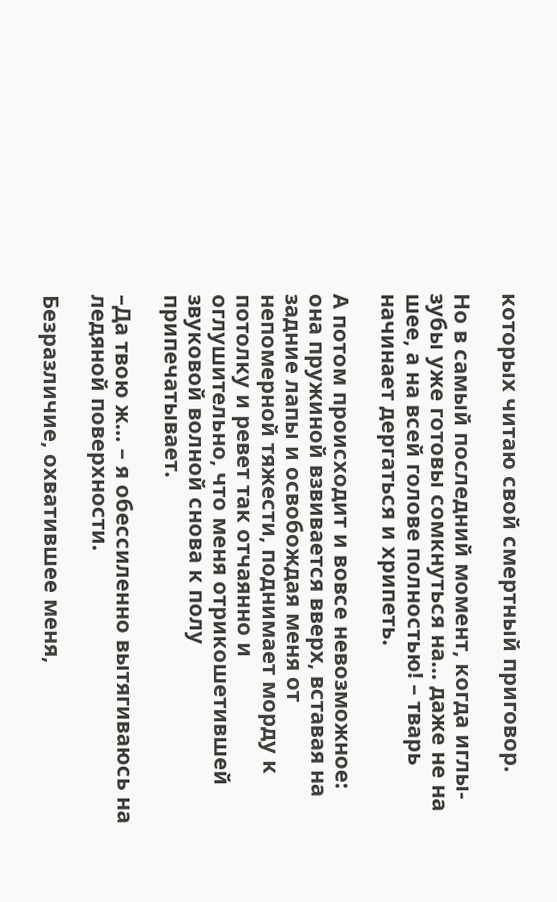которых читаю свой смертный приговор.

Но в самый последний момент, когда иглы-зубы уже готовы сомкнуться на… даже не на шее, а на всей голове полностью! – тварь начинает дергаться и хрипеть.

А потом происходит и вовсе невозможное: она пружиной взвивается вверх, вставая на задние лапы и освобождая меня от непомерной тяжести, поднимает морду к потолку и ревет так отчаянно и оглушительно, что меня отрикошетившей звуковой волной снова к полу припечатывает.

–Да твою ж… – я обессиленно вытягиваюсь на ледяной поверхности.

Безразличие, охватившее меня,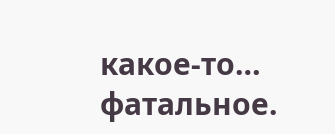какое-то… фатальное.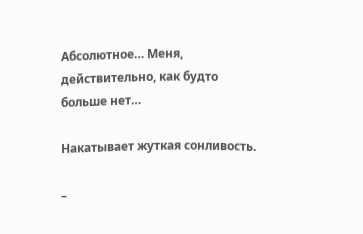Абсолютное… Меня, действительно, как будто больше нет…

Накатывает жуткая сонливость.

–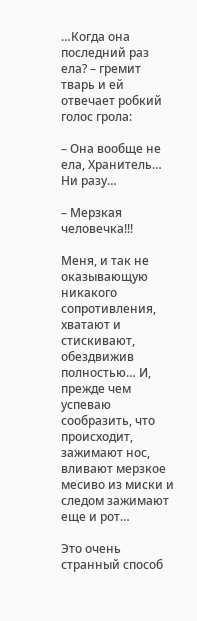…Когда она последний раз ела? – гремит тварь и ей отвечает робкий голос грола:

– Она вообще не ела, Хранитель… Ни разу…

– Мерзкая человечка!!!

Меня, и так не оказывающую никакого сопротивления, хватают и стискивают, обездвижив полностью… И, прежде чем успеваю сообразить, что происходит, зажимают нос, вливают мерзкое месиво из миски и следом зажимают еще и рот…

Это очень странный способ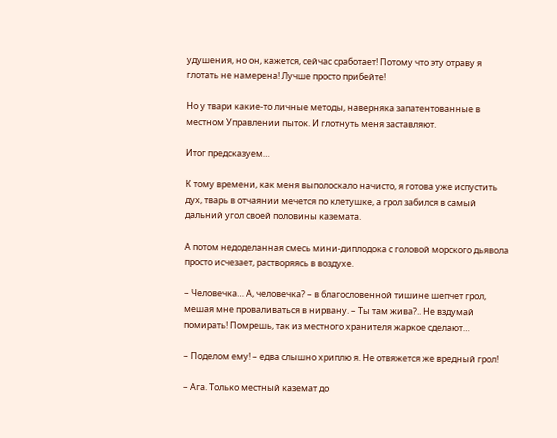удушения, но он, кажется, сейчас сработает! Потому что эту отраву я глотать не намерена! Лучше просто прибейте!

Но у твари какие-то личные методы, наверняка запатентованные в местном Управлении пыток. И глотнуть меня заставляют.

Итог предсказуем…

К тому времени, как меня выполоскало начисто, я готова уже испустить дух, тварь в отчаянии мечется по клетушке, а грол забился в самый дальний угол своей половины каземата.

А потом недоделанная смесь мини-диплодока с головой морского дьявола просто исчезает, растворяясь в воздухе.

– Человечка… А, человечка? – в благословенной тишине шепчет грол, мешая мне проваливаться в нирвану. – Ты там жива?.. Не вздумай помирать! Помрешь, так из местного хранителя жаркое сделают…

– Поделом ему! – едва слышно хриплю я. Не отвяжется же вредный грол!

– Ага. Только местный каземат до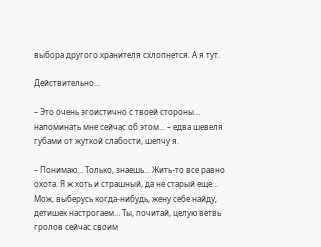выбора другого хранителя схлопнется. А я тут.

Действительно…

– Это очень эгоистично с твоей стороны… напоминать мне сейчас об этом… – едва шевеля губами от жуткой слабости, шепчу я.

– Понимаю… Только, знаешь… Жить-то все равно охота. Я ж хоть и страшный, да не старый еще… Мож, выберусь когда-нибудь, жену себе найду, детишек настрогаем… Ты, почитай, целую ветвь гролов сейчас своим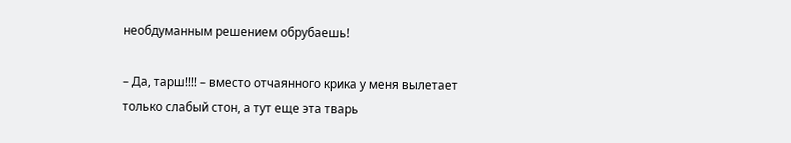необдуманным решением обрубаешь!

– Да, тарш!!!! – вместо отчаянного крика у меня вылетает только слабый стон, а тут еще эта тварь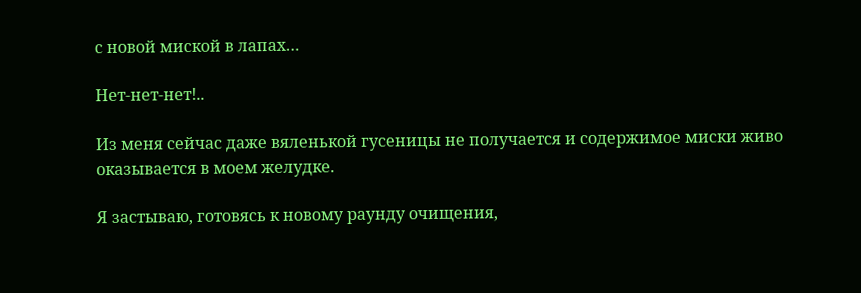с новой миской в лапах…

Нет-нет-нет!..

Из меня сейчас даже вяленькой гусеницы не получается и содержимое миски живо оказывается в моем желудке.

Я застываю, готовясь к новому раунду очищения,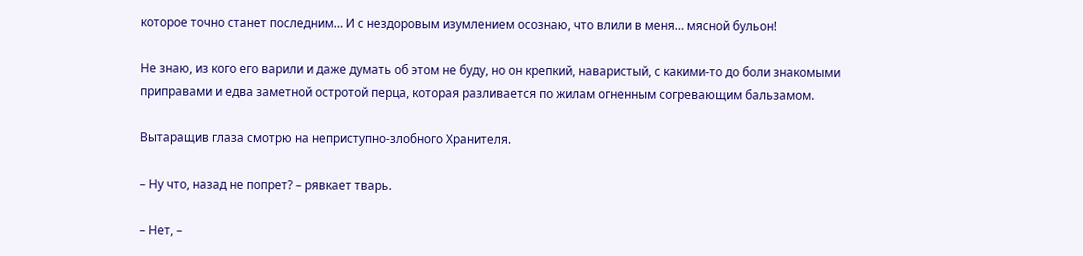которое точно станет последним… И с нездоровым изумлением осознаю, что влили в меня… мясной бульон!

Не знаю, из кого его варили и даже думать об этом не буду, но он крепкий, наваристый, с какими-то до боли знакомыми приправами и едва заметной остротой перца, которая разливается по жилам огненным согревающим бальзамом.

Вытаращив глаза смотрю на неприступно-злобного Хранителя.

– Ну что, назад не попрет? – рявкает тварь.

– Нет, –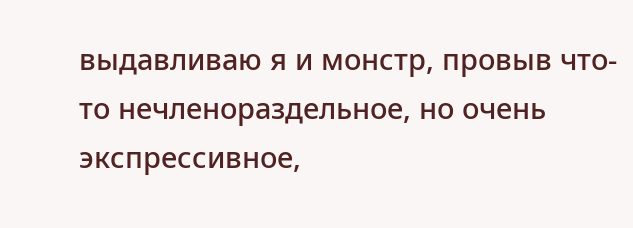выдавливаю я и монстр, провыв что-то нечленораздельное, но очень экспрессивное,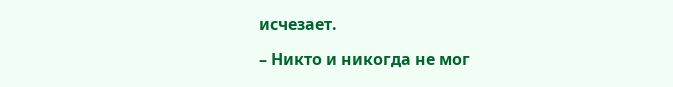исчезает.

– Никто и никогда не мог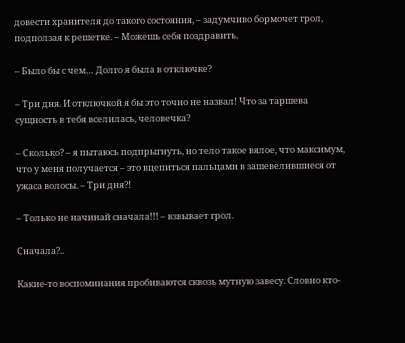довести хранителя до такого состояния, – задумчиво бормочет грол, подползая к решетке. – Можешь себя поздравить.

– Было бы с чем… Долго я была в отключке?

– Три дня. И отключкой я бы это точно не назвал! Что за таршева сущность в тебя вселилась, человечка?

– Сколько? – я пытаюсь подпрыгнуть, но тело такое вялое, что максимум, что у меня получается – это вцепиться пальцами в зашевелившиеся от ужаса волосы. – Три дня?!

– Только не начинай сначала!!! – взвывает грол.

Сначала?..

Какие-то воспоминания пробиваются сквозь мутную завесу. Словно кто-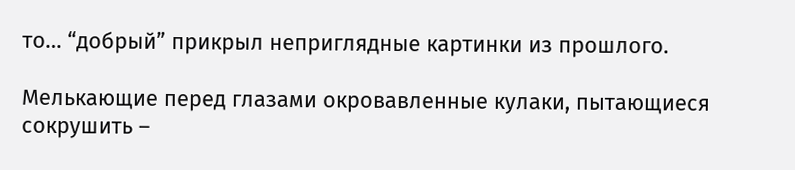то… “добрый” прикрыл неприглядные картинки из прошлого.

Мелькающие перед глазами окровавленные кулаки, пытающиеся сокрушить –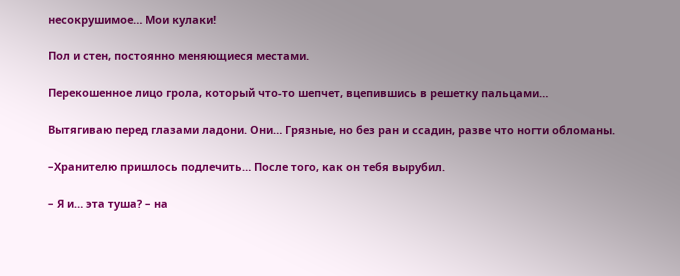несокрушимое… Мои кулаки!

Пол и стен, постоянно меняющиеся местами.

Перекошенное лицо грола, который что-то шепчет, вцепившись в решетку пальцами…

Вытягиваю перед глазами ладони. Они… Грязные, но без ран и ссадин, разве что ногти обломаны.

–Хранителю пришлось подлечить… После того, как он тебя вырубил.

– Я и… эта туша? – на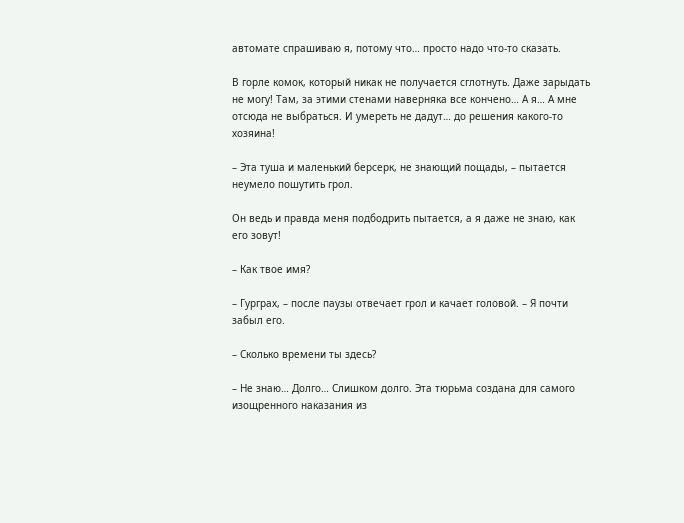автомате спрашиваю я, потому что… просто надо что-то сказать.

В горле комок, который никак не получается сглотнуть. Даже зарыдать не могу! Там, за этими стенами наверняка все кончено… А я… А мне отсюда не выбраться. И умереть не дадут… до решения какого-то хозяина!

– Эта туша и маленький берсерк, не знающий пощады, – пытается неумело пошутить грол.

Он ведь и правда меня подбодрить пытается, а я даже не знаю, как его зовут!

– Как твое имя?

– Гурграх, – после паузы отвечает грол и качает головой. – Я почти забыл его.

– Сколько времени ты здесь?

– Не знаю… Долго… Слишком долго. Эта тюрьма создана для самого изощренного наказания из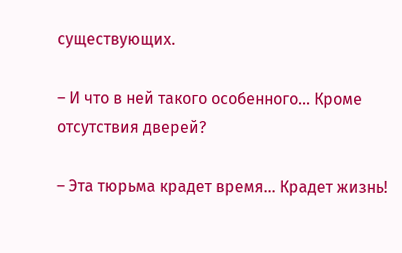существующих.

– И что в ней такого особенного… Кроме отсутствия дверей?

– Эта тюрьма крадет время… Крадет жизнь!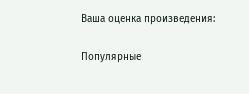Ваша оценка произведения:

Популярные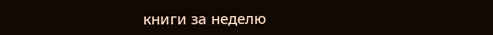книги за неделю